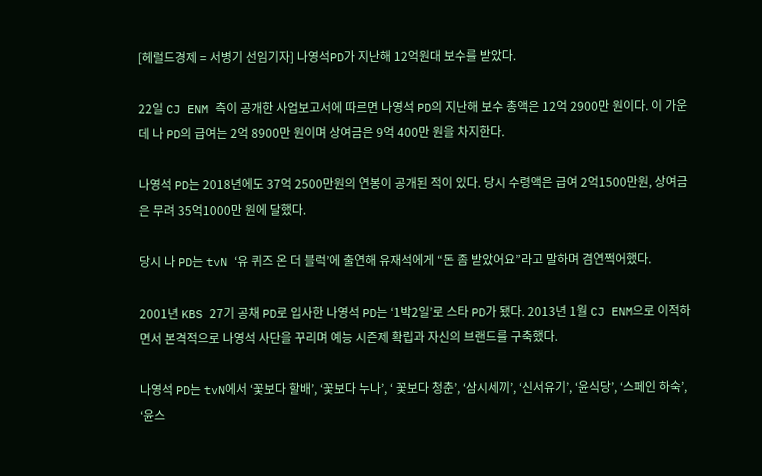[헤럴드경제 = 서병기 선임기자] 나영석PD가 지난해 12억원대 보수를 받았다.

22일 CJ ENM 측이 공개한 사업보고서에 따르면 나영석 PD의 지난해 보수 총액은 12억 2900만 원이다. 이 가운데 나 PD의 급여는 2억 8900만 원이며 상여금은 9억 400만 원을 차지한다.

나영석 PD는 2018년에도 37억 2500만원의 연봉이 공개된 적이 있다. 당시 수령액은 급여 2억1500만원, 상여금은 무려 35억1000만 원에 달했다.

당시 나 PD는 tvN ‘유 퀴즈 온 더 블럭’에 출연해 유재석에게 “돈 좀 받았어요”라고 말하며 겸연쩍어했다.

2001년 KBS 27기 공채 PD로 입사한 나영석 PD는 ‘1박2일’로 스타 PD가 됐다. 2013년 1월 CJ ENM으로 이적하면서 본격적으로 나영석 사단을 꾸리며 예능 시즌제 확립과 자신의 브랜드를 구축했다.

나영석 PD는 tvN에서 ‘꽃보다 할배’, ‘꽃보다 누나’, ‘ 꽃보다 청춘’, ‘삼시세끼’, ‘신서유기’, ‘윤식당’, ‘스페인 하숙’, ‘윤스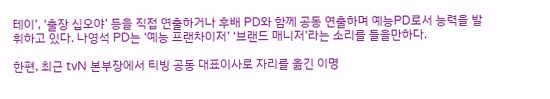테이’, ‘출장 십오야’ 등을 직접 연출하거나 후배 PD와 함께 공동 연출하며 예능PD로서 능력을 발휘하고 있다. 나영석 PD는 ‘예능 프랜차이저’ ‘브랜드 매니저’라는 소리를 들을만하다.

한편, 최근 tvN 본부장에서 티빙 공동 대표이사로 자리를 옮긴 이명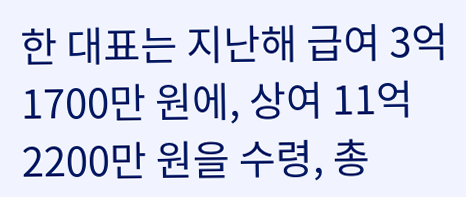한 대표는 지난해 급여 3억 1700만 원에, 상여 11억 2200만 원을 수령, 총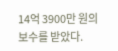14억 3900만 원의 보수를 받았다.